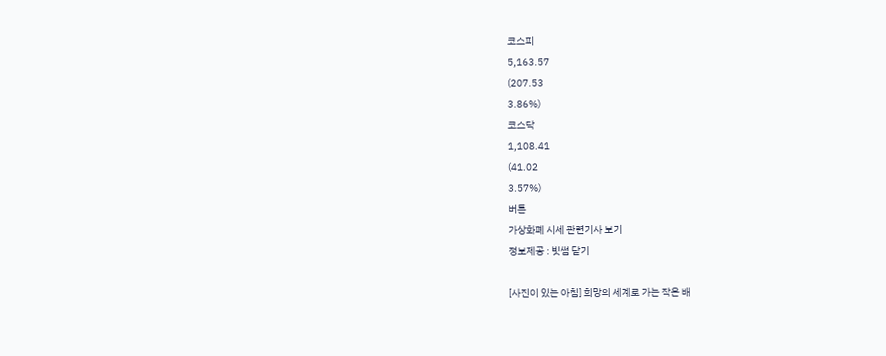코스피
5,163.57
(207.53
3.86%)
코스닥
1,108.41
(41.02
3.57%)
버튼
가상화폐 시세 관련기사 보기
정보제공 : 빗썸 닫기

[사진이 있는 아침] 희망의 세계로 가는 작은 배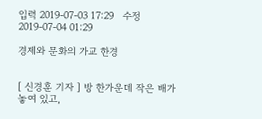입력 2019-07-03 17:29   수정 2019-07-04 01:29

경제와 문화의 가교 한경


[ 신경훈 기자 ] 방 한가운데 작은 배가 놓여 있고,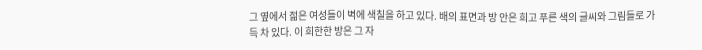그 옆에서 젊은 여성들이 벽에 색칠을 하고 있다. 배의 표면과 방 안은 희고 푸른 색의 글씨와 그림들로 가득 차 있다. 이 희한한 방은 그 자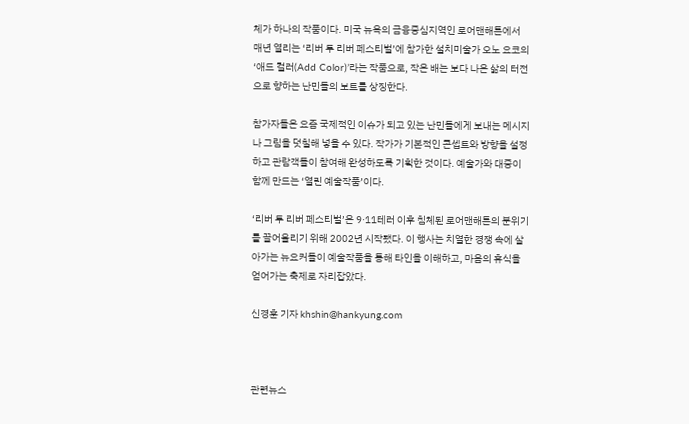체가 하나의 작품이다. 미국 뉴욕의 금융중심지역인 로어맨해튼에서 매년 열리는 ‘리버 투 리버 페스티벌’에 참가한 설치미술가 오노 요코의 ‘애드 컬러(Add Color)’라는 작품으로, 작은 배는 보다 나은 삶의 터전으로 향하는 난민들의 보트를 상징한다.

참가자들은 요즘 국제적인 이슈가 되고 있는 난민들에게 보내는 메시지나 그림을 덧칠해 넣을 수 있다. 작가가 기본적인 콘셉트와 방향을 설정하고 관람객들이 참여해 완성하도록 기획한 것이다. 예술가와 대중이 함께 만드는 ‘열린 예술작품’이다.

‘리버 투 리버 페스티벌’은 9·11테러 이후 침체된 로어맨해튼의 분위기를 끌어올리기 위해 2002년 시작됐다. 이 행사는 치열한 경쟁 속에 살아가는 뉴요커들이 예술작품을 통해 타인을 이해하고, 마음의 휴식을 얻어가는 축제로 자리잡았다.

신경훈 기자 khshin@hankyung.com



관련뉴스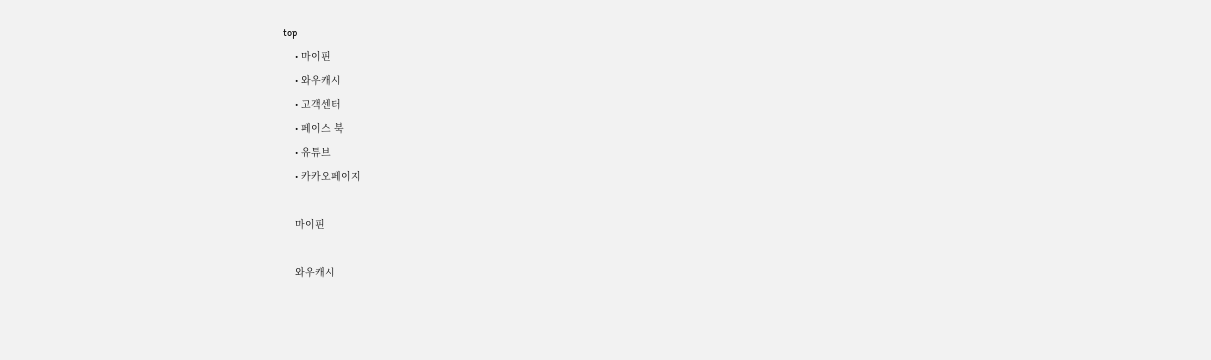top
    • 마이핀
    • 와우캐시
    • 고객센터
    • 페이스 북
    • 유튜브
    • 카카오페이지

    마이핀

    와우캐시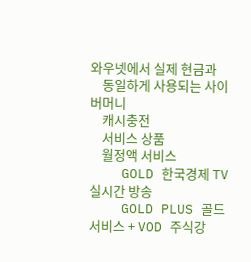와우넷에서 실제 현금과
    동일하게 사용되는 사이버머니
    캐시충전
    서비스 상품
    월정액 서비스
    GOLD 한국경제 TV 실시간 방송
    GOLD PLUS 골드서비스 + VOD 주식강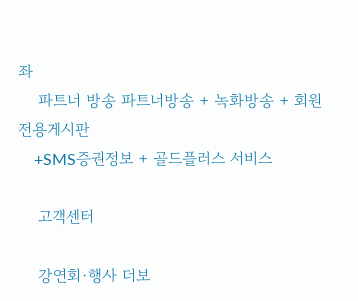좌
    파트너 방송 파트너방송 + 녹화방송 + 회원전용게시판
    +SMS증권정보 + 골드플러스 서비스

    고객센터

    강연회·행사 더보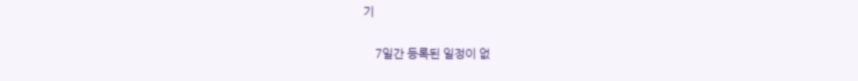기

    7일간 등록된 일정이 없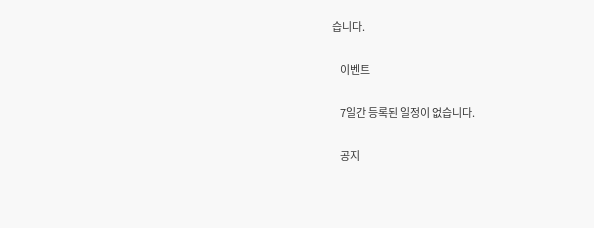습니다.

    이벤트

    7일간 등록된 일정이 없습니다.

    공지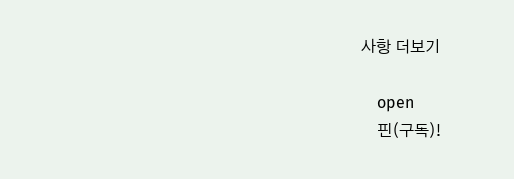사항 더보기

    open
    핀(구독)!